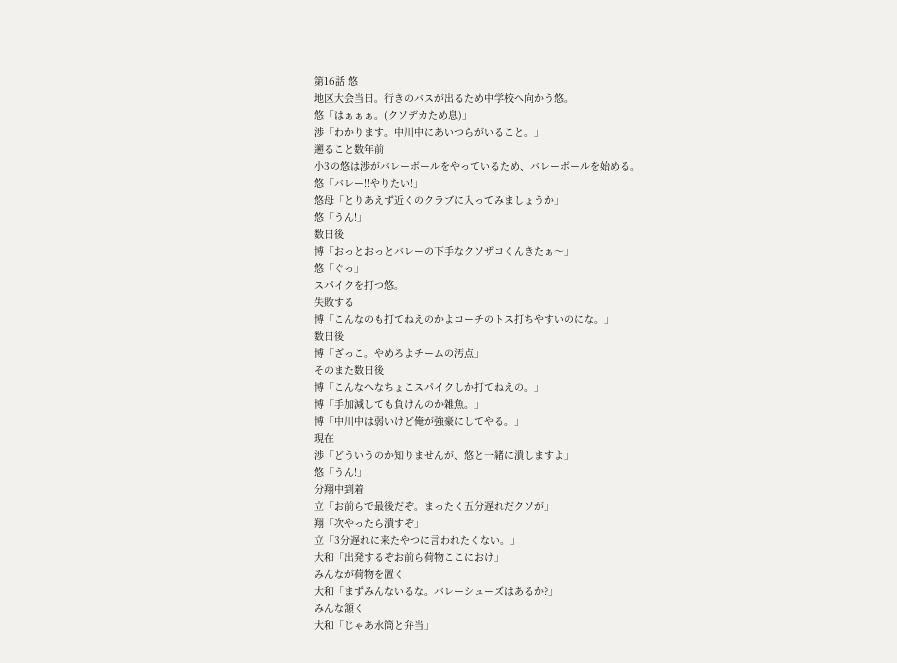第16話 悠
地区大会当日。行きのバスが出るため中学校へ向かう悠。
悠「はぁぁぁ。(クソデカため息)」
渉「わかります。中川中にあいつらがいること。」
遡ること数年前
小3の悠は渉がバレーボールをやっているため、バレーボールを始める。
悠「バレー!!やりたい!」
悠母「とりあえず近くのクラブに入ってみましょうか」
悠「うん!」
数日後
博「おっとおっとバレーの下手なクソザコくんきたぁ〜」
悠「ぐっ」
スパイクを打つ悠。
失敗する
博「こんなのも打てねえのかよコーチのトス打ちやすいのにな。」
数日後
博「ざっこ。やめろよチームの汚点」
そのまた数日後
博「こんなへなちょこスパイクしか打てねえの。」
博「手加減しても負けんのか雑魚。」
博「中川中は弱いけど俺が強豪にしてやる。」
現在
渉「どういうのか知りませんが、悠と一緒に潰しますよ」
悠「うん!」
分翔中到着
立「お前らで最後だぞ。まったく五分遅れだクソが」
翔「次やったら潰すぞ」
立「3分遅れに来たやつに言われたくない。」
大和「出発するぞお前ら荷物ここにおけ」
みんなが荷物を置く
大和「まずみんないるな。バレーシューズはあるか?」
みんな頷く
大和「じゃあ水筒と弁当」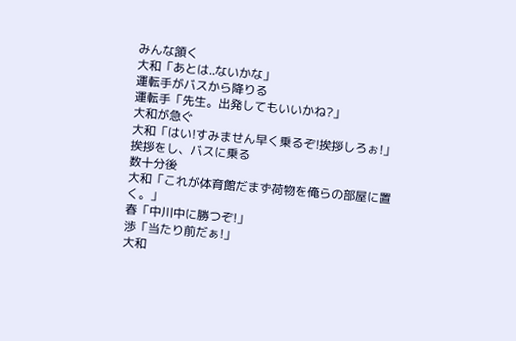みんな頷く
大和「あとは..ないかな」
運転手がバスから降りる
運転手「先生。出発してもいいかね?」
大和が急ぐ
大和「はい!すみません早く乗るぞ!挨拶しろぉ!」
挨拶をし、バスに乗る
数十分後
大和「これが体育館だまず荷物を俺らの部屋に置く。」
春「中川中に勝つぞ!」
渉「当たり前だぁ!」
大和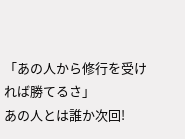「あの人から修行を受ければ勝てるさ」
あの人とは誰か次回!